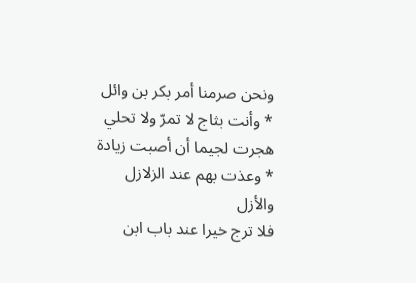ونحن صرمنا أمر بكر بن وائل * وأنت بثاج لا تمرّ ولا تحلي
هجرت لجيما أن أصبت زيادة * وعذت بهم عند الزلازل والأزل
فلا ترج خيرا عند باب ابن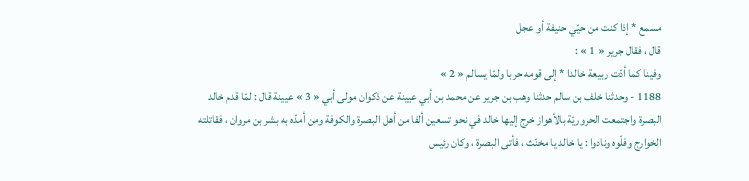مسمع * إذا كنت من حيّي حنيفة أو عجل
قال ، فقال جرير « 1 » :
وفينا كما أدّت ربيعة خالدا * إلى قومه حربا ولمّا يسالم « 2 »
1188 - وحدثنا خلف بن سالم حدثنا وهب بن جرير عن محمد بن أبي عيينة عن ذكوان مولى أبي « 3 » عيينة قال : لمّا قدم خالد البصرة واجتمعت الحروريّة بالأهواز خرج إليها خالد في نحو تسعين ألفا من أهل البصرة والكوفة ومن أمدّه به بشر بن مروان ، فقاتلته الخوارج وفلّوه ونادوا : يا خالد يا مخنّث ، فأتى البصرة ، وكان رئيس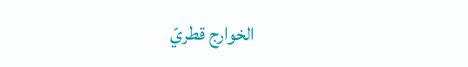الخوارج قطريّ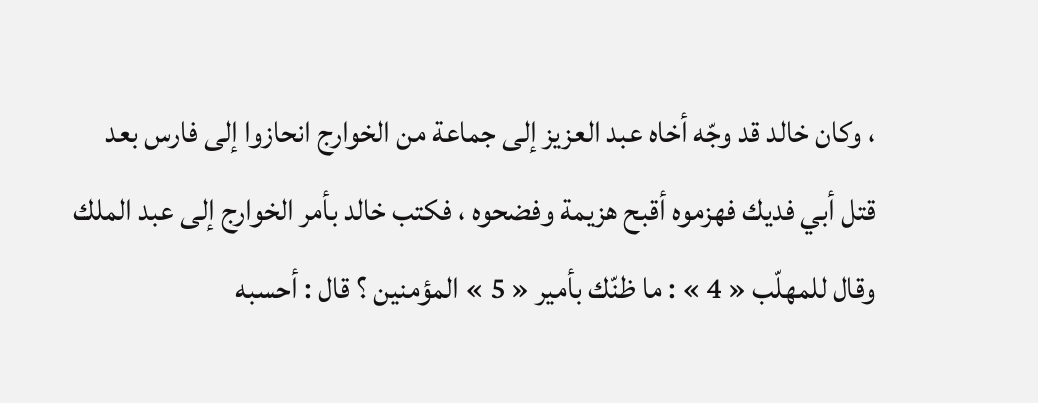، وكان خالد قد وجّه أخاه عبد العزيز إلى جماعة من الخوارج انحازوا إلى فارس بعد قتل أبي فديك فهزموه أقبح هزيمة وفضحوه ، فكتب خالد بأمر الخوارج إلى عبد الملك وقال للمهلّب « 4 » : ما ظنّك بأمير « 5 » المؤمنين ؟ قال : أحسبه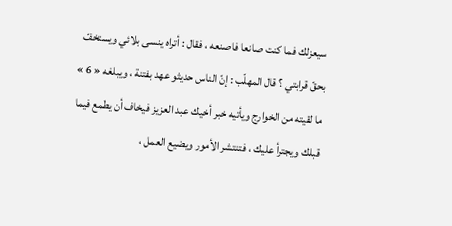سيعزلك فما كنت صانعا فاصنعه ، فقال : أتراه ينسى بلائي ويستخفّ بحقّ قرابتي ؟ قال المهلّب : إنّ الناس حديثو عهد بفتنة ، ويبلغه « 6 » ما لقيته من الخوارج ويأتيه خبر أخيك عبد العزيز فيخاف أن يطمع فيما قبلك ويجترأ عليك ، فتنتشر الأمور ويضيع العمل ،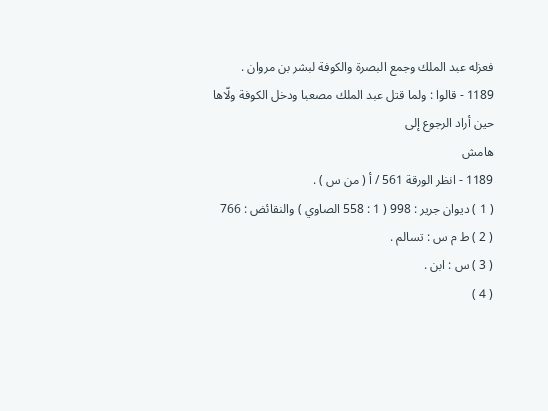فعزله عبد الملك وجمع البصرة والكوفة لبشر بن مروان .
1189 - قالوا : ولما قتل عبد الملك مصعبا ودخل الكوفة ولّاها حين أراد الرجوع إلى
هامش
1189 - انظر الورقة 561 / أ ( من س ) .
( 1 ) ديوان جرير : 998 ( 1 : 558 الصاوي ) والنقائض : 766
( 2 ) ط م س : تسالم .
( 3 ) س : ابن .
( 4 )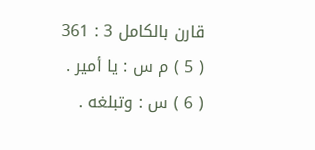قارن بالكامل 3 : 361
( 5 ) م س : يا أمير .
( 6 ) س : وتبلغه .